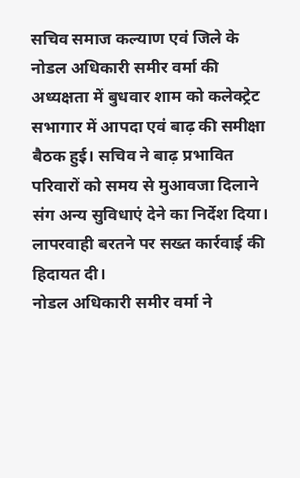सचिव समाज कल्याण एवं जिले के नोडल अधिकारी समीर वर्मा की अध्यक्षता में बुधवार शाम को कलेक्ट्रेट सभागार में आपदा एवं बाढ़ की समीक्षा बैठक हुई। सचिव ने बाढ़ प्रभावित परिवारों को समय से मुआवजा दिलाने संग अन्य सुविधाएं देने का निर्देश दिया। लापरवाही बरतने पर सख्त कार्रवाई की हिदायत दी।
नोडल अधिकारी समीर वर्मा ने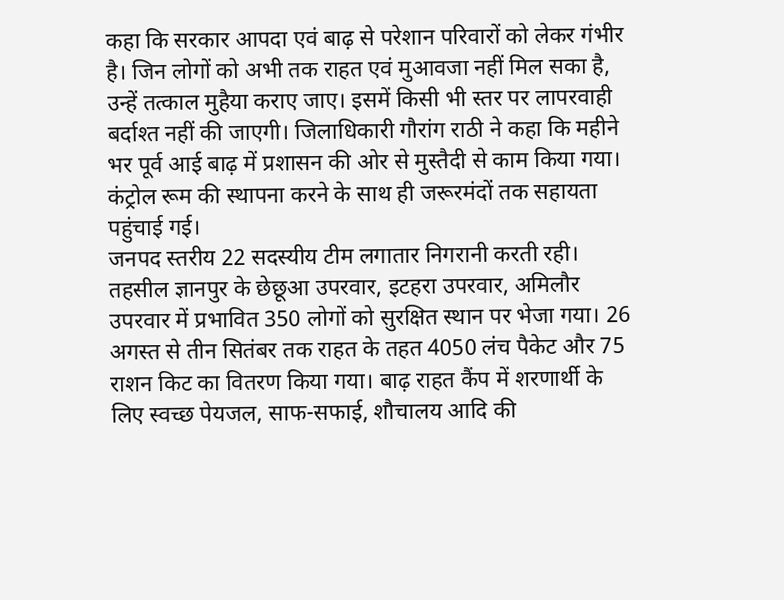कहा कि सरकार आपदा एवं बाढ़ से परेशान परिवारों को लेकर गंभीर है। जिन लोगों को अभी तक राहत एवं मुआवजा नहीं मिल सका है, उन्हें तत्काल मुहैया कराए जाए। इसमें किसी भी स्तर पर लापरवाही बर्दाश्त नहीं की जाएगी। जिलाधिकारी गौरांग राठी ने कहा कि महीने भर पूर्व आई बाढ़ में प्रशासन की ओर से मुस्तैदी से काम किया गया। कंट्रोल रूम की स्थापना करने के साथ ही जरूरमंदों तक सहायता पहुंचाई गई।
जनपद स्तरीय 22 सदस्यीय टीम लगातार निगरानी करती रही। तहसील ज्ञानपुर के छेछूआ उपरवार, इटहरा उपरवार, अमिलौर उपरवार में प्रभावित 350 लोगों को सुरक्षित स्थान पर भेजा गया। 26 अगस्त से तीन सितंबर तक राहत के तहत 4050 लंच पैकेट और 75 राशन किट का वितरण किया गया। बाढ़ राहत कैंप में शरणार्थी के लिए स्वच्छ पेयजल, साफ-सफाई, शौचालय आदि की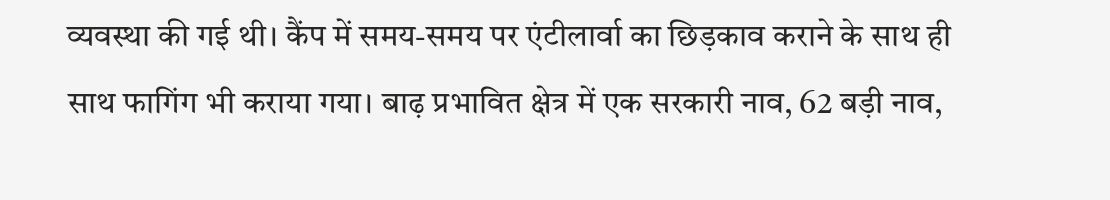व्यवस्था की गई थी। कैंप में समय-समय पर एंटीलार्वा का छिड़काव कराने के साथ ही साथ फागिंग भी कराया गया। बाढ़ प्रभावित क्षेत्र में एक सरकारी नाव, 62 बड़ी नाव,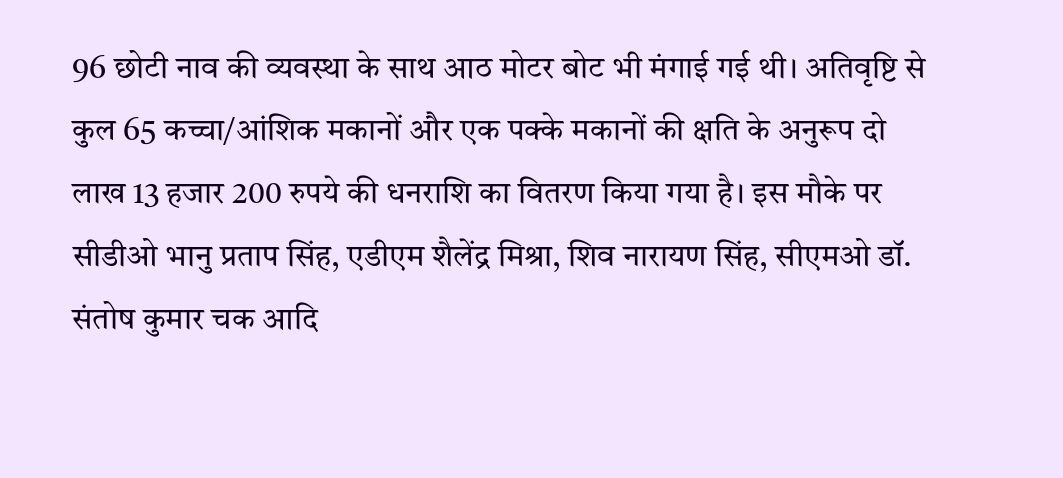96 छोटी नाव की व्यवस्था के साथ आठ मोटर बोट भी मंगाई गई थी। अतिवृष्टि से कुल 65 कच्चा/आंशिक मकानों और एक पक्के मकानों की क्षति के अनुरूप दो लाख 13 हजार 200 रुपये की धनराशि का वितरण किया गया है। इस मौके पर सीडीओ भानु प्रताप सिंह, एडीएम शैलेंद्र मिश्रा, शिव नारायण सिंह, सीएमओ डॉ. संतोष कुमार चक आदि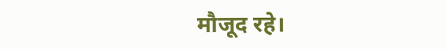मौजूद रहे।